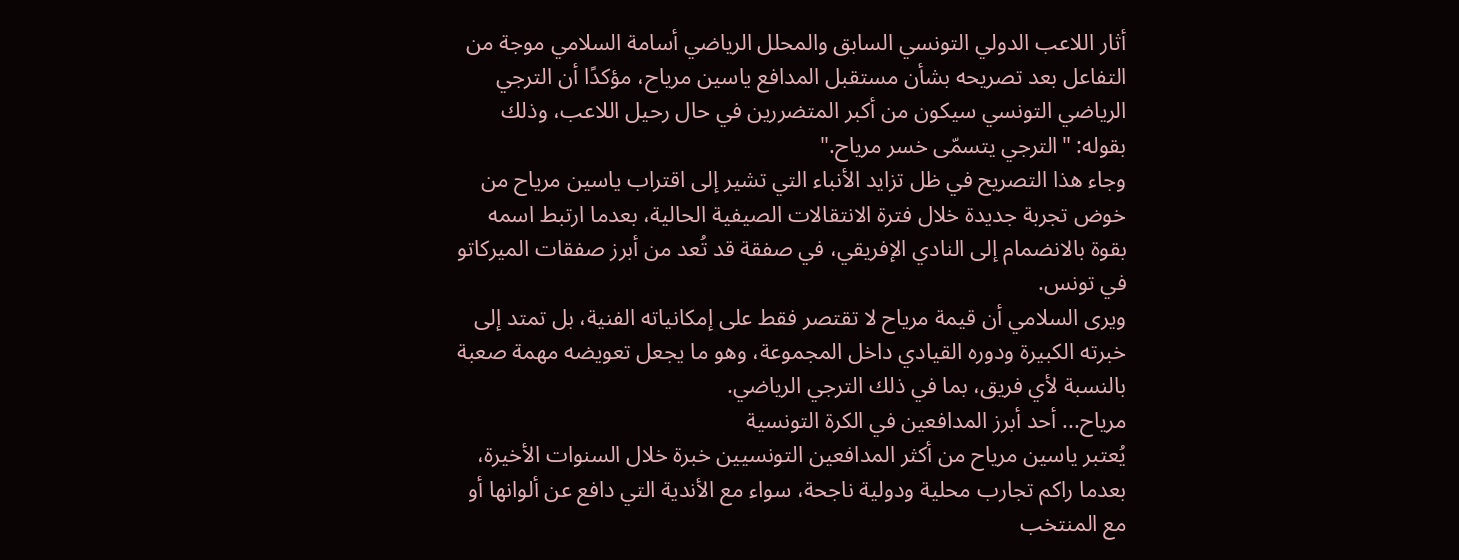أثار اللاعب الدولي التونسي السابق والمحلل الرياضي أسامة السلامي موجة من التفاعل بعد تصريحه بشأن مستقبل المدافع ياسين مرياح، مؤكدًا أن الترجي الرياضي التونسي سيكون من أكبر المتضررين في حال رحيل اللاعب، وذلك بقوله: "الترجي يتسمّى خسر مرياح."
وجاء هذا التصريح في ظل تزايد الأنباء التي تشير إلى اقتراب ياسين مرياح من خوض تجربة جديدة خلال فترة الانتقالات الصيفية الحالية، بعدما ارتبط اسمه بقوة بالانضمام إلى النادي الإفريقي، في صفقة قد تُعد من أبرز صفقات الميركاتو في تونس.
ويرى السلامي أن قيمة مرياح لا تقتصر فقط على إمكانياته الفنية، بل تمتد إلى خبرته الكبيرة ودوره القيادي داخل المجموعة، وهو ما يجعل تعويضه مهمة صعبة بالنسبة لأي فريق، بما في ذلك الترجي الرياضي.
مرياح... أحد أبرز المدافعين في الكرة التونسية
يُعتبر ياسين مرياح من أكثر المدافعين التونسيين خبرة خلال السنوات الأخيرة، بعدما راكم تجارب محلية ودولية ناجحة، سواء مع الأندية التي دافع عن ألوانها أو مع المنتخب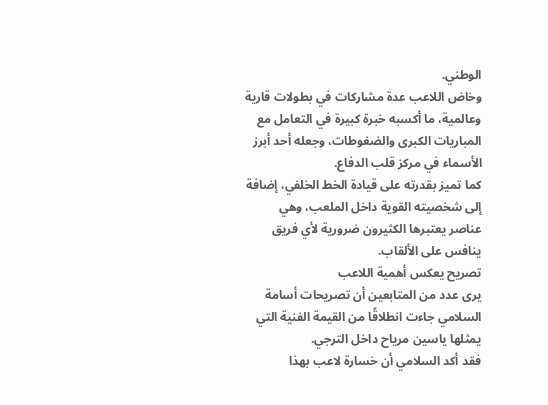الوطني.
وخاض اللاعب عدة مشاركات في بطولات قارية وعالمية، ما أكسبه خبرة كبيرة في التعامل مع المباريات الكبرى والضغوطات، وجعله أحد أبرز الأسماء في مركز قلب الدفاع.
كما تميز بقدرته على قيادة الخط الخلفي، إضافة إلى شخصيته القوية داخل الملعب، وهي عناصر يعتبرها الكثيرون ضرورية لأي فريق ينافس على الألقاب.
تصريح يعكس أهمية اللاعب
يرى عدد من المتابعين أن تصريحات أسامة السلامي جاءت انطلاقًا من القيمة الفنية التي يمثلها ياسين مرياح داخل الترجي.
فقد أكد السلامي أن خسارة لاعب بهذا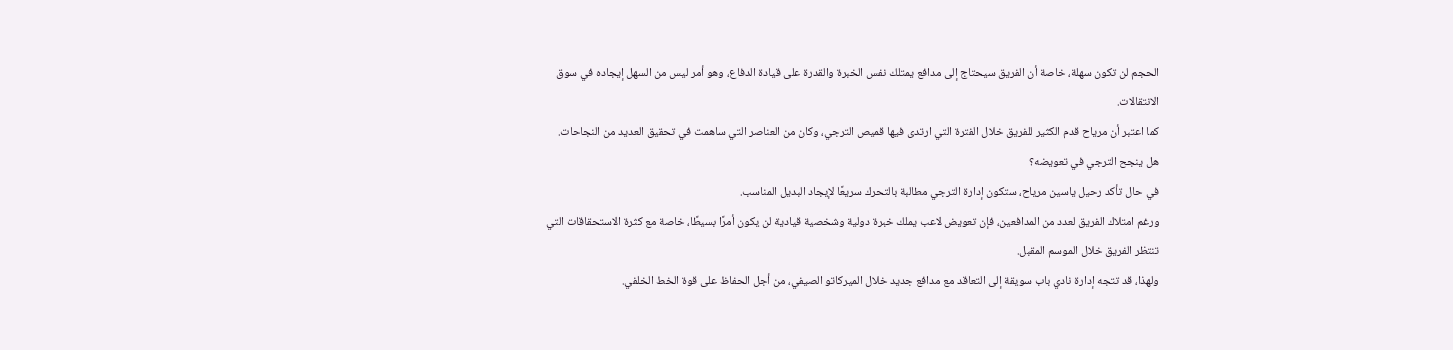الحجم لن تكون سهلة، خاصة أن الفريق سيحتاج إلى مدافع يمتلك نفس الخبرة والقدرة على قيادة الدفاع، وهو أمر ليس من السهل إيجاده في سوق الانتقالات.
كما اعتبر أن مرياح قدم الكثير للفريق خلال الفترة التي ارتدى فيها قميص الترجي، وكان من العناصر التي ساهمت في تحقيق العديد من النجاحات.
هل ينجح الترجي في تعويضه؟
في حال تأكد رحيل ياسين مرياح، ستكون إدارة الترجي مطالبة بالتحرك سريعًا لإيجاد البديل المناسب.
ورغم امتلاك الفريق لعدد من المدافعين، فإن تعويض لاعب يملك خبرة دولية وشخصية قيادية لن يكون أمرًا بسيطًا، خاصة مع كثرة الاستحقاقات التي تنتظر الفريق خلال الموسم المقبل.
ولهذا، قد تتجه إدارة نادي باب سويقة إلى التعاقد مع مدافع جديد خلال الميركاتو الصيفي، من أجل الحفاظ على قوة الخط الخلفي.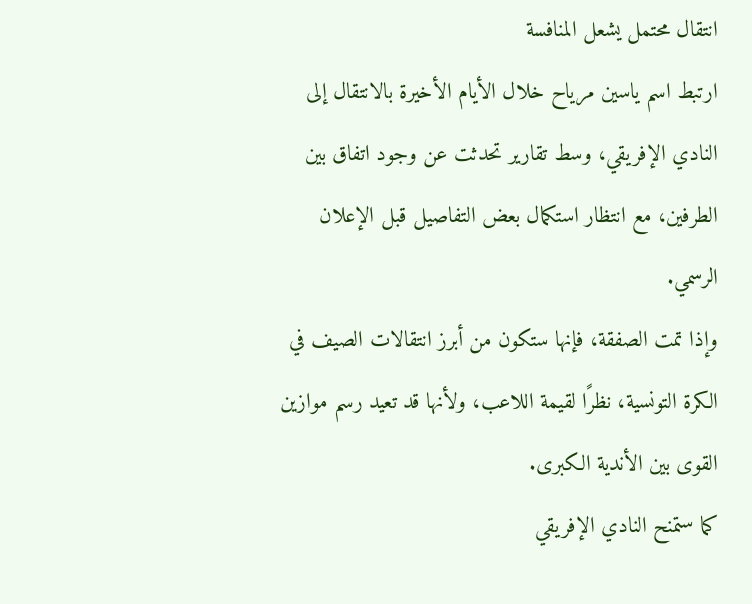انتقال محتمل يشعل المنافسة
ارتبط اسم ياسين مرياح خلال الأيام الأخيرة بالانتقال إلى النادي الإفريقي، وسط تقارير تحدثت عن وجود اتفاق بين الطرفين، مع انتظار استكمال بعض التفاصيل قبل الإعلان الرسمي.
وإذا تمت الصفقة، فإنها ستكون من أبرز انتقالات الصيف في الكرة التونسية، نظرًا لقيمة اللاعب، ولأنها قد تعيد رسم موازين القوى بين الأندية الكبرى.
كما ستمنح النادي الإفريقي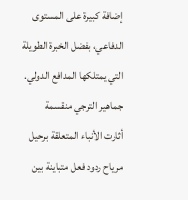إضافة كبيرة على المستوى الدفاعي، بفضل الخبرة الطويلة التي يمتلكها المدافع الدولي.
جماهير الترجي منقسمة
أثارت الأنباء المتعلقة برحيل مرياح ردود فعل متباينة بين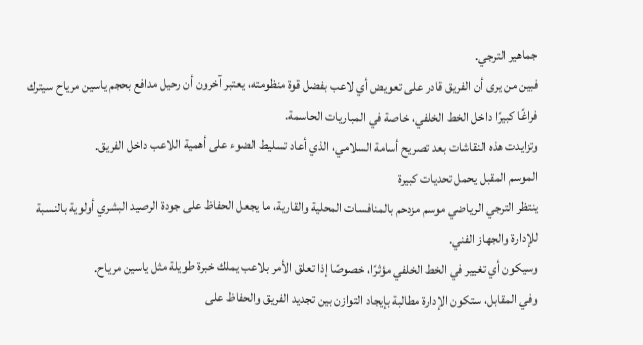جماهير الترجي.
فبين من يرى أن الفريق قادر على تعويض أي لاعب بفضل قوة منظومته، يعتبر آخرون أن رحيل مدافع بحجم ياسين مرياح سيترك فراغًا كبيرًا داخل الخط الخلفي، خاصة في المباريات الحاسمة.
وتزايدت هذه النقاشات بعد تصريح أسامة السلامي، الذي أعاد تسليط الضوء على أهمية اللاعب داخل الفريق.
الموسم المقبل يحمل تحديات كبيرة
ينتظر الترجي الرياضي موسم مزدحم بالمنافسات المحلية والقارية، ما يجعل الحفاظ على جودة الرصيد البشري أولوية بالنسبة للإدارة والجهاز الفني.
وسيكون أي تغيير في الخط الخلفي مؤثرًا، خصوصًا إذا تعلق الأمر بلاعب يملك خبرة طويلة مثل ياسين مرياح.
وفي المقابل، ستكون الإدارة مطالبة بإيجاد التوازن بين تجديد الفريق والحفاظ على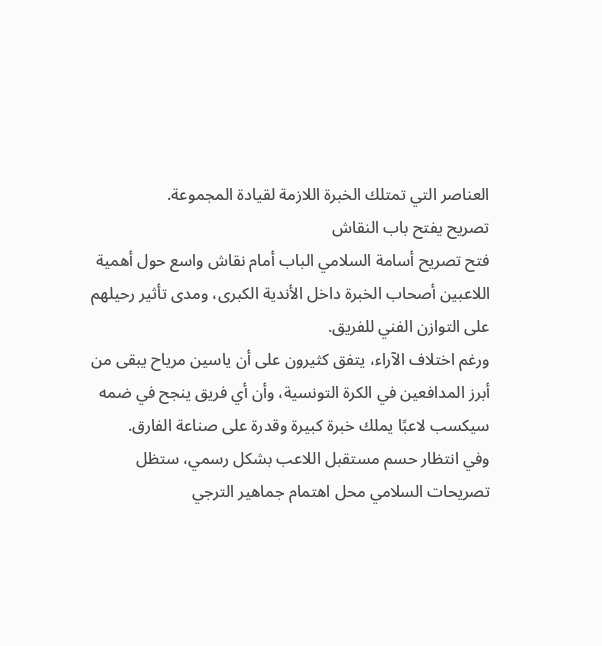العناصر التي تمتلك الخبرة اللازمة لقيادة المجموعة.
تصريح يفتح باب النقاش
فتح تصريح أسامة السلامي الباب أمام نقاش واسع حول أهمية اللاعبين أصحاب الخبرة داخل الأندية الكبرى، ومدى تأثير رحيلهم على التوازن الفني للفريق.
ورغم اختلاف الآراء، يتفق كثيرون على أن ياسين مرياح يبقى من أبرز المدافعين في الكرة التونسية، وأن أي فريق ينجح في ضمه سيكسب لاعبًا يملك خبرة كبيرة وقدرة على صناعة الفارق.
وفي انتظار حسم مستقبل اللاعب بشكل رسمي، ستظل تصريحات السلامي محل اهتمام جماهير الترجي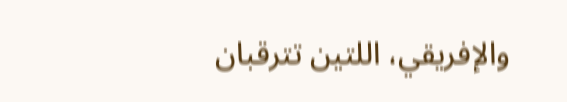والإفريقي، اللتين تترقبان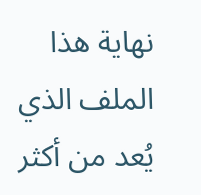نهاية هذا الملف الذي يُعد من أكثر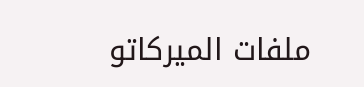ملفات الميركاتو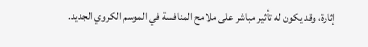إثارة، وقد يكون له تأثير مباشر على ملامح المنافسة في الموسم الكروي الجديد.